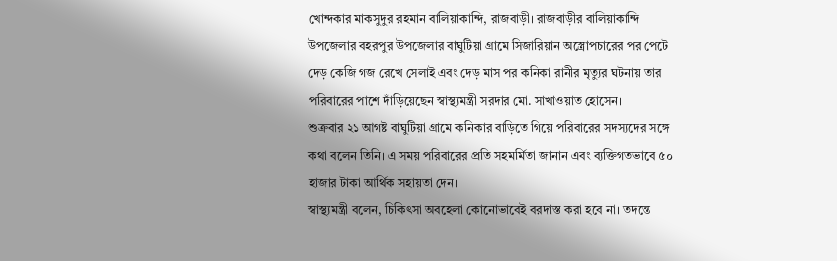খোন্দকার মাকসুদুর রহমান বালিয়াকান্দি, রাজবাড়ী। রাজবাড়ীর বালিয়াকান্দি উপজেলার বহরপুর উপজেলার বাঘুটিয়া গ্রামে সিজারিয়ান অস্ত্রোপচারের পর পেটে দেড় কেজি গজ রেখে সেলাই এবং দেড় মাস পর কনিকা রানীর মৃত্যুর ঘটনায় তার পরিবারের পাশে দাঁড়িয়েছেন স্বাস্থ্যমন্ত্রী সরদার মো. সাখাওয়াত হোসেন।
শুক্রবার ২১ আগষ্ট বাঘুটিয়া গ্রামে কনিকার বাড়িতে গিয়ে পরিবারের সদস্যদের সঙ্গে কথা বলেন তিনি। এ সময় পরিবারের প্রতি সহমর্মিতা জানান এবং ব্যক্তিগতভাবে ৫০ হাজার টাকা আর্থিক সহায়তা দেন।
স্বাস্থ্যমন্ত্রী বলেন, চিকিৎসা অবহেলা কোনোভাবেই বরদাস্ত করা হবে না। তদন্তে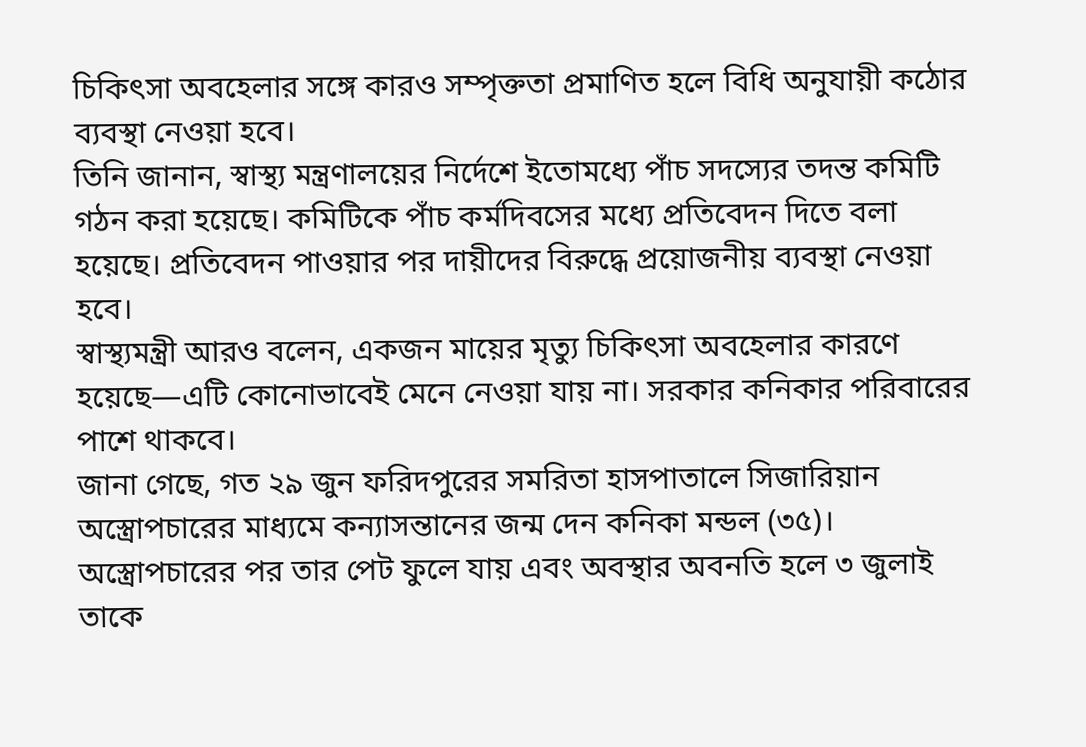চিকিৎসা অবহেলার সঙ্গে কারও সম্পৃক্ততা প্রমাণিত হলে বিধি অনুযায়ী কঠোর ব্যবস্থা নেওয়া হবে।
তিনি জানান, স্বাস্থ্য মন্ত্রণালয়ের নির্দেশে ইতোমধ্যে পাঁচ সদস্যের তদন্ত কমিটি গঠন করা হয়েছে। কমিটিকে পাঁচ কর্মদিবসের মধ্যে প্রতিবেদন দিতে বলা হয়েছে। প্রতিবেদন পাওয়ার পর দায়ীদের বিরুদ্ধে প্রয়োজনীয় ব্যবস্থা নেওয়া হবে।
স্বাস্থ্যমন্ত্রী আরও বলেন, একজন মায়ের মৃত্যু চিকিৎসা অবহেলার কারণে হয়েছে—এটি কোনোভাবেই মেনে নেওয়া যায় না। সরকার কনিকার পরিবারের পাশে থাকবে।
জানা গেছে, গত ২৯ জুন ফরিদপুরের সমরিতা হাসপাতালে সিজারিয়ান অস্ত্রোপচারের মাধ্যমে কন্যাসন্তানের জন্ম দেন কনিকা মন্ডল (৩৫)। অস্ত্রোপচারের পর তার পেট ফুলে যায় এবং অবস্থার অবনতি হলে ৩ জুলাই তাকে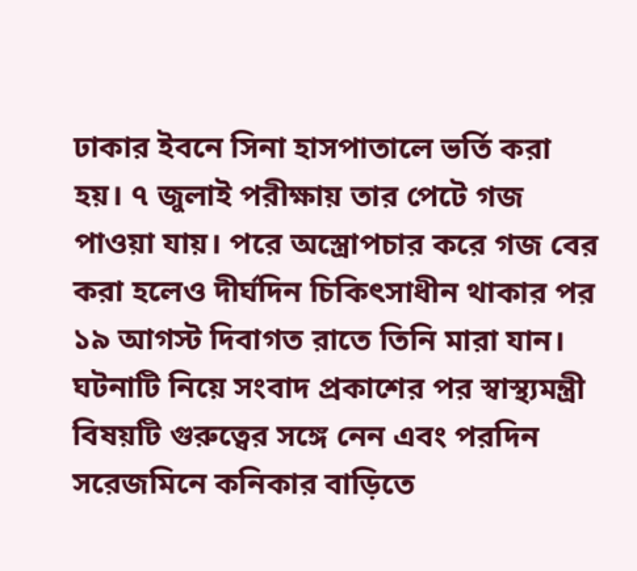ঢাকার ইবনে সিনা হাসপাতালে ভর্তি করা হয়। ৭ জুলাই পরীক্ষায় তার পেটে গজ পাওয়া যায়। পরে অস্ত্রোপচার করে গজ বের করা হলেও দীর্ঘদিন চিকিৎসাধীন থাকার পর ১৯ আগস্ট দিবাগত রাতে তিনি মারা যান।
ঘটনাটি নিয়ে সংবাদ প্রকাশের পর স্বাস্থ্যমন্ত্রী বিষয়টি গুরুত্বের সঙ্গে নেন এবং পরদিন সরেজমিনে কনিকার বাড়িতে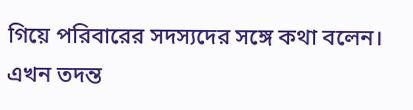গিয়ে পরিবারের সদস্যদের সঙ্গে কথা বলেন। এখন তদন্ত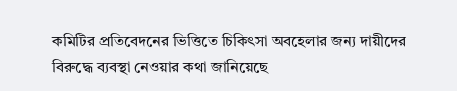কমিটির প্রতিবেদনের ভিত্তিতে চিকিৎসা অবহেলার জন্য দায়ীদের বিরুদ্ধে ব্যবস্থা নেওয়ার কথা জানিয়েছে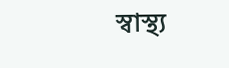স্বাস্থ্য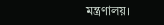মন্ত্রণালয়।